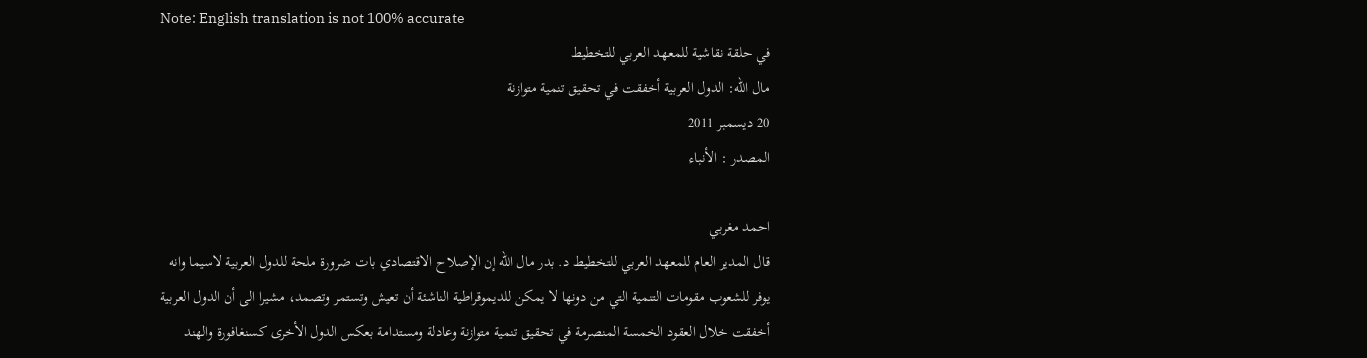Note: English translation is not 100% accurate
في حلقة نقاشية للمعهد العربي للتخطيط
مال الله: الدول العربية أخفقت في تحقيق تنمية متوازنة
20 ديسمبر 2011
المصدر : الأنباء

احمد مغربي
قال المدير العام للمعهد العربي للتخطيط د. بدر مال الله إن الإصلاح الاقتصادي بات ضرورة ملحة للدول العربية لاسيما وانه يوفر للشعوب مقومات التنمية التي من دونها لا يمكن للديموقراطية الناشئة أن تعيش وتستمر وتصمد، مشيرا الى أن الدول العربية أخفقت خلال العقود الخمسة المنصرمة في تحقيق تنمية متوازنة وعادلة ومستدامة بعكس الدول الأخرى كسنغافورة والهند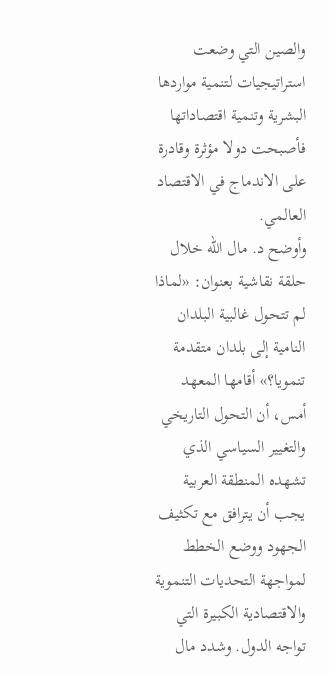والصين التي وضعت استراتيجيات لتنمية مواردها البشرية وتنمية اقتصاداتها فأصبحت دولا مؤثرة وقادرة على الاندماج في الاقتصاد العالمي.
وأوضح د. مال الله خلال حلقة نقاشية بعنوان: «لماذا لم تتحول غالبية البلدان النامية إلى بلدان متقدمة تنمويا؟» أقامها المعهد أمس، أن التحول التاريخي والتغيير السياسي الذي تشهده المنطقة العربية يجب أن يترافق مع تكثيف الجهود ووضع الخطط لمواجهة التحديات التنموية والاقتصادية الكبيرة التي تواجه الدول. وشدد مال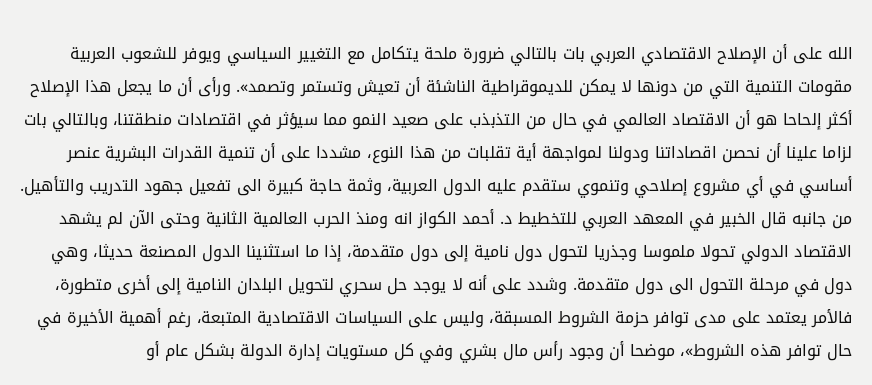الله على أن الإصلاح الاقتصادي العربي بات بالتالي ضرورة ملحة يتكامل مع التغيير السياسي ويوفر للشعوب العربية مقومات التنمية التي من دونها لا يمكن للديموقراطية الناشئة أن تعيش وتستمر وتصمد». ورأى أن ما يجعل هذا الإصلاح أكثر إلحاحا هو أن الاقتصاد العالمي في حال من التذبذب على صعيد النمو مما سيؤثر في اقتصادات منطقتنا، وبالتالي بات لزاما علينا أن نحصن اقصاداتنا ودولنا لمواجهة أية تقلبات من هذا النوع، مشددا على أن تنمية القدرات البشرية عنصر أساسي في أي مشروع إصلاحي وتنموي ستقدم عليه الدول العربية، وثمة حاجة كبيرة الى تفعيل جهود التدريب والتأهيل.
من جانبه قال الخبير في المعهد العربي للتخطيط د. أحمد الكواز انه ومنذ الحرب العالمية الثانية وحتى الآن لم يشهد الاقتصاد الدولي تحولا ملموسا وجذريا لتحول دول نامية إلى دول متقدمة، إذا ما استثنينا الدول المصنعة حديثا، وهي دول في مرحلة التحول الى دول متقدمة. وشدد على أنه لا يوجد حل سحري لتحويل البلدان النامية إلى أخرى متطورة، فالأمر يعتمد على مدى توافر حزمة الشروط المسبقة، وليس على السياسات الاقتصادية المتبعة، رغم أهمية الأخيرة في حال توافر هذه الشروط»، موضحا أن وجود رأس مال بشري وفي كل مستويات إدارة الدولة بشكل عام أو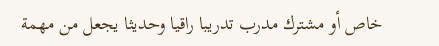خاص أو مشترك مدرب تدريبا راقيا وحديثا يجعل من مهمة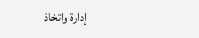إدارة واتخاذ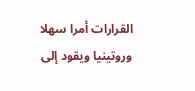القرارات أمرا سهلا وروتينيا ويقود إلى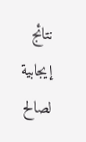نتائج إيجابية لصالح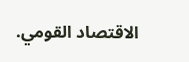الاقتصاد القومي.